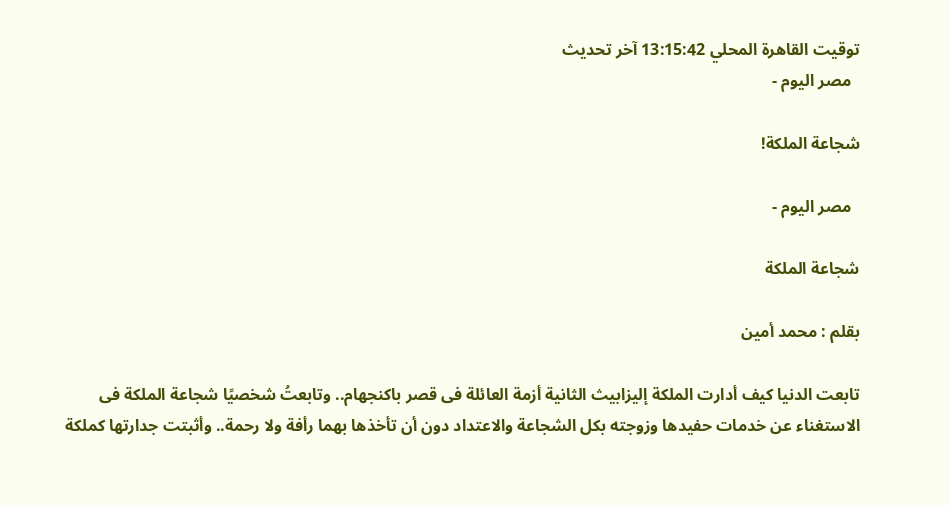توقيت القاهرة المحلي 13:15:42 آخر تحديث
  مصر اليوم -

شجاعة الملكة!

  مصر اليوم -

شجاعة الملكة

بقلم : محمد أمين

تابعت الدنيا كيف أدارت الملكة إليزابيث الثانية أزمة العائلة فى قصر باكنجهام.. وتابعتُ شخصيًا شجاعة الملكة فى الاستغناء عن خدمات حفيدها وزوجته بكل الشجاعة والاعتداد دون أن تأخذها بهما رأفة ولا رحمة.. وأثبتت جدارتها كملكة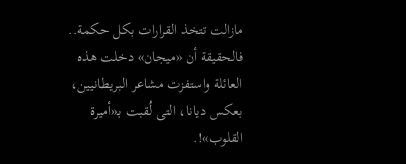مازالت تتخذ القرارات بكل حكمة.. فالحقيقة أن «ميجان» دخلت هذه العائلة واستفزت مشاعر البريطانيين، بعكس ديانا، التى لُقبت بـ«أميرة القلوب»!.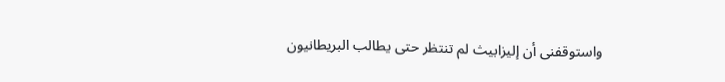واستوقفنى أن إليزابيث لم تنتظر حتى يطالب البريطانيون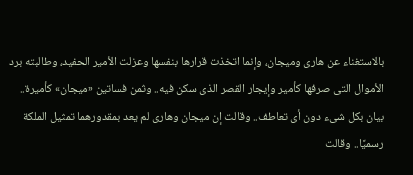بالاستغناء عن هارى وميجان، وإنما اتخذت قرارها بنفسها وعزلت الأمير الحفيد، وطالبته برد الأموال التى صرفها كأمير وإيجار القصر الذى سكن فيه.. وثمن فساتين «ميجان» كأميرة.. بيان بكل شىء دون أى تعاطف.. وقالت إن ميجان وهارى لم يعد بمقدورهما تمثيل الملكة رسميًا.. وقالت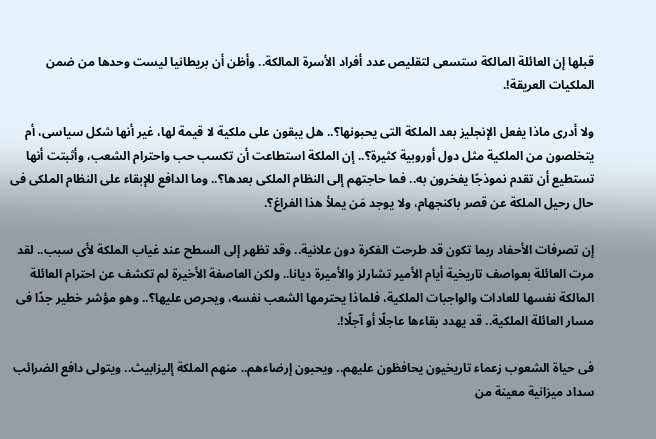قبلها إن العائلة المالكة ستسعى لتقليص عدد أفراد الأسرة المالكة.. وأظن أن بريطانيا ليست وحدها من ضمن الملكيات العريقة!.

ولا أدرى ماذا يفعل الإنجليز بعد الملكة التى يحبونها؟.. هل يبقون على ملكية لا قيمة لها، غير أنها شكل سياسى، أم يتخلصون من الملكية مثل دول أوروبية كثيرة؟.. إن الملكة استطاعت أن تكسب حب واحترام الشعب، وأثبتت أنها تستطيع أن تقدم نموذجًا يفخرون به.. فما حاجتهم إلى النظام الملكى بعدها؟.. وما الدافع للإبقاء على النظام الملكى فى حال رحيل الملكة عن قصر باكنجهام، ولا يوجد مَن يملأ هذا الفراغ؟.

إن تصرفات الأحفاد ربما تكون قد طرحت الفكرة دون علانية.. وقد تظهر إلى السطح عند غياب الملكة لأى سبب.. لقد مرت العائلة بعواصف تاريخية أيام الأمير تشارلز والأميرة ديانا.. ولكن العاصفة الأخيرة لم تكشف عن احترام العائلة المالكة نفسها للعادات والواجبات الملكية، فلماذا يحترمها الشعب نفسه، ويحرص عليها؟.. وهو مؤشر خطير جدًا فى مسار العائلة الملكية.. قد يهدد بقاءها عاجلًا أو آجلًا!.

فى حياة الشعوب زعماء تاريخيون يحافظون عليهم.. ويحبون إرضاءهم.. منهم الملكة إليزابيث.. ويتولى دافع الضرائب سداد ميزانية معينة من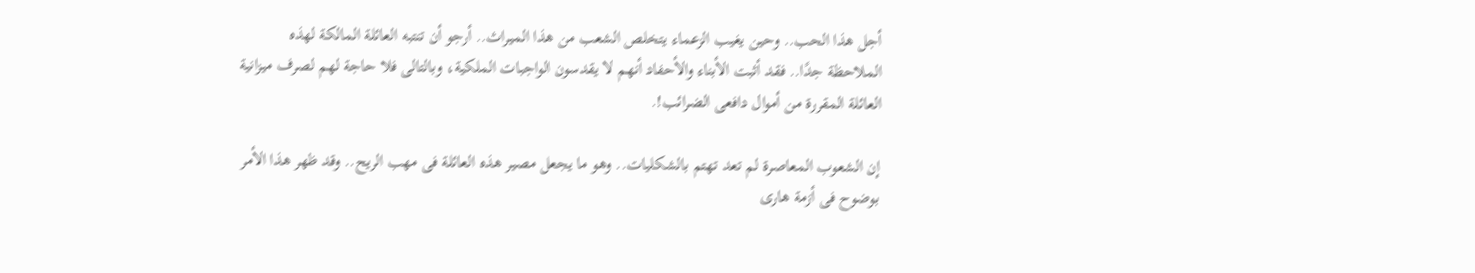أجل هذا الحب.. وحين يغيب الزعماء يتخلص الشعب من هذا الميراث.. أرجو أن تنتبه العائلة المالكة لهذه الملاحظة جدًا.. فقد أثبت الأبناء والأحفاد أنهم لا يقدسون الواجبات الملكية، وبالتالى فلا حاجة لهم لصرف ميزانية العائلة المقررة من أموال دافعى الضرائب!.

إن الشعوب المعاصرة لم تعد تهتم بالشكليات.. وهو ما يجعل مصير هذه العائلة فى مهب الريح.. وقد ظهر هذا الأمر بوضوح فى أزمة هارى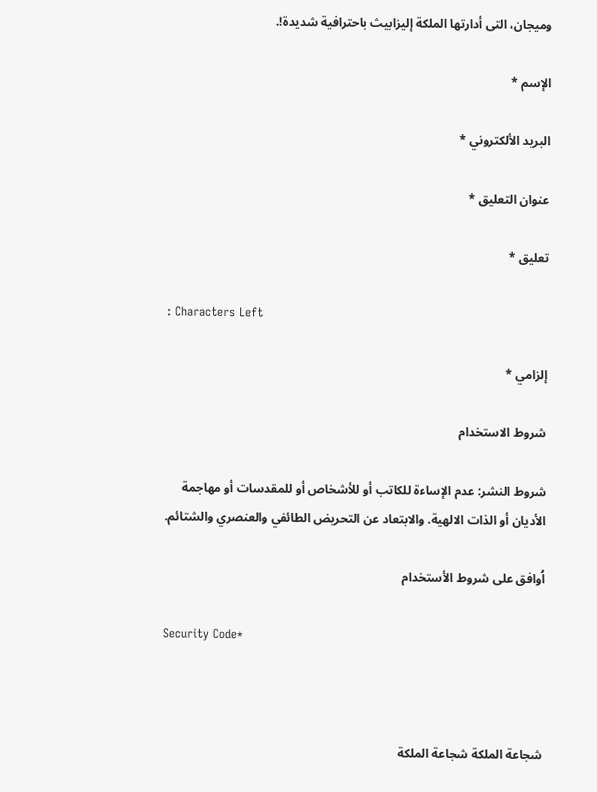وميجان، التى أدارتها الملكة إليزابيث باحترافية شديدة!.

الإسم *

البريد الألكتروني *

عنوان التعليق *

تعليق *

: Characters Left

إلزامي *

شروط الاستخدام

شروط النشر: عدم الإساءة للكاتب أو للأشخاص أو للمقدسات أو مهاجمة الأديان أو الذات الالهية. والابتعاد عن التحريض الطائفي والعنصري والشتائم.

اُوافق على شروط الأستخدام

Security Code*



شجاعة الملكة شجاعة الملكة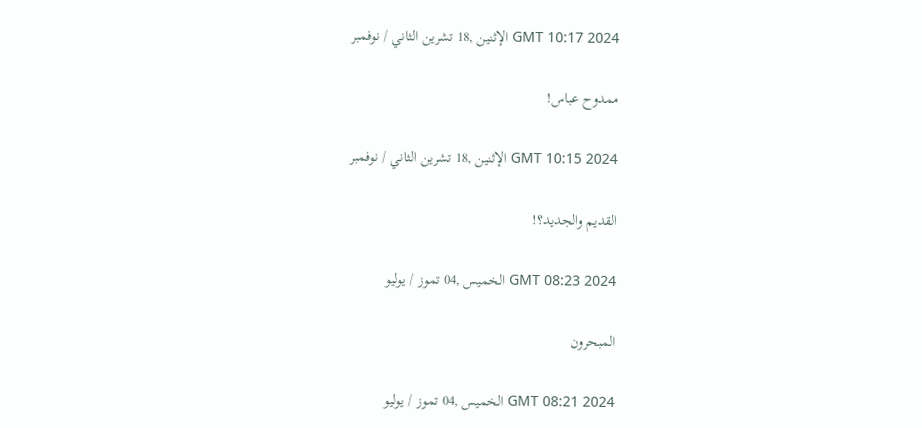GMT 10:17 2024 الإثنين ,18 تشرين الثاني / نوفمبر

ممدوح عباس!

GMT 10:15 2024 الإثنين ,18 تشرين الثاني / نوفمبر

القديم والجديد؟!

GMT 08:23 2024 الخميس ,04 تموز / يوليو

المبحرون

GMT 08:21 2024 الخميس ,04 تموز / يوليو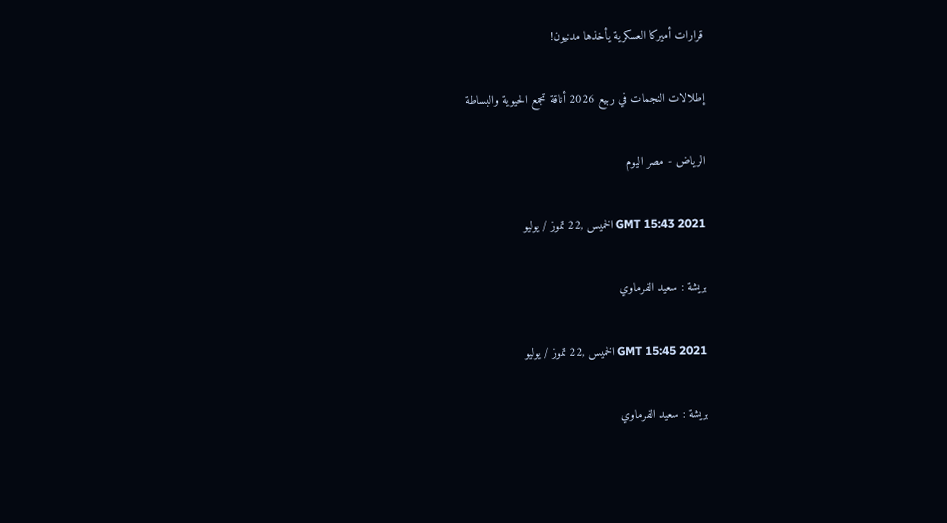قرارات أميركا العسكرية يأخذها مدنيون!

إطلالات النجمات في ربيع 2026 أناقة تجمع الحيوية والبساطة

الرياض - مصر اليوم

GMT 15:43 2021 الخميس ,22 تموز / يوليو

بريشة : سعيد الفرماوي

GMT 15:45 2021 الخميس ,22 تموز / يوليو

بريشة : سعيد الفرماوي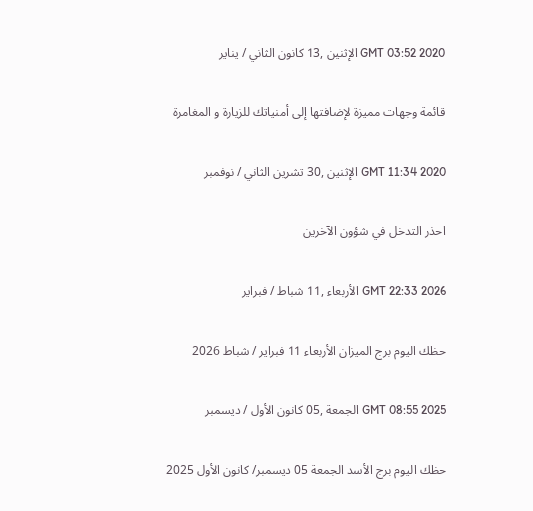GMT 03:52 2020 الإثنين ,13 كانون الثاني / يناير

قائمة وجهات مميزة لإضافتها إلى أمنياتك للزيارة و المغامرة

GMT 11:34 2020 الإثنين ,30 تشرين الثاني / نوفمبر

احذر التدخل في شؤون الآخرين

GMT 22:33 2026 الأربعاء ,11 شباط / فبراير

حظك اليوم برج الميزان الأربعاء 11 فبراير / شباط 2026

GMT 08:55 2025 الجمعة ,05 كانون الأول / ديسمبر

حظك اليوم برج الأسد الجمعة 05 ديسمبر/ كانون الأول 2025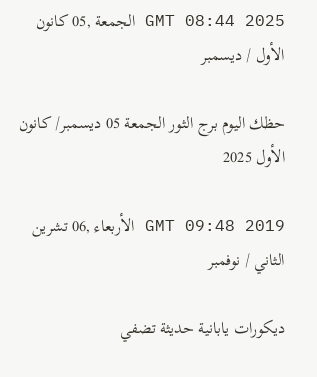GMT 08:44 2025 الجمعة ,05 كانون الأول / ديسمبر

حظك اليوم برج الثور الجمعة 05 ديسمبر/ كانون الأول 2025

GMT 09:48 2019 الأربعاء ,06 تشرين الثاني / نوفمبر

ديكورات يابانية حديثة تضفي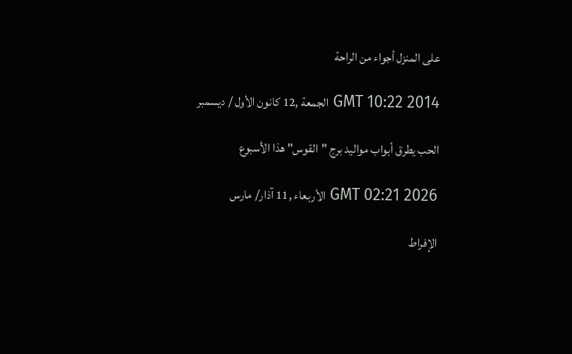على المنزل أجواء من الراحة

GMT 10:22 2014 الجمعة ,12 كانون الأول / ديسمبر

الحب يطرق أبواب مواليد برج "القوس" هذا الأسبوع

GMT 02:21 2026 الأربعاء ,11 آذار/ مارس

الإفراط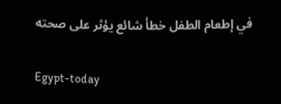في إطعام الطفل خطأ شائع يؤثر على صحته

Egypt-today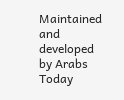Maintained and developed by Arabs Today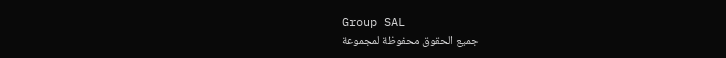Group SAL
جميع الحقوق محفوظة لمجموعة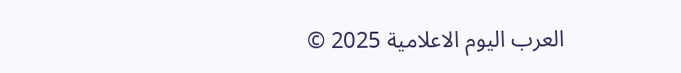العرب اليوم الاعلامية 2025 ©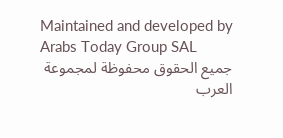Maintained and developed by Arabs Today Group SAL
جميع الحقوق محفوظة لمجموعة العرب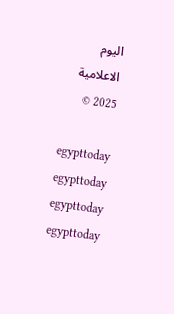اليوم الاعلامية 2025 ©

egypttoday egypttoday egypttoday egypttoday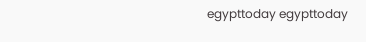egypttoday egypttoday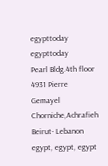egypttoday
egypttoday
Pearl Bldg.4th floor 4931 Pierre Gemayel Chorniche,Achrafieh Beirut- Lebanon
egypt, egypt, egypt